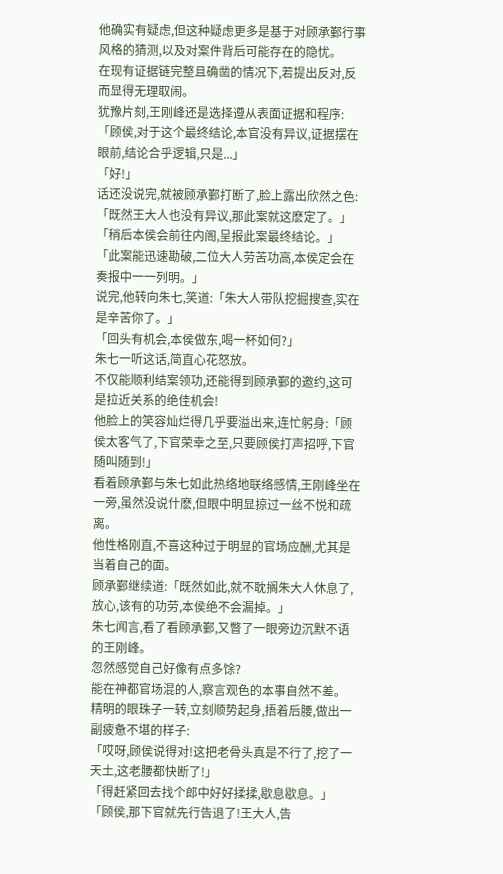他确实有疑虑,但这种疑虑更多是基于对顾承鄞行事风格的猜测,以及对案件背后可能存在的隐忧。
在现有证据链完整且确凿的情况下,若提出反对,反而显得无理取闹。
犹豫片刻,王刚峰还是选择遵从表面证据和程序:
「顾侯,对于这个最终结论,本官没有异议,证据摆在眼前,结论合乎逻辑,只是...」
「好!」
话还没说完,就被顾承鄞打断了,脸上露出欣然之色:
「既然王大人也没有异议,那此案就这麽定了。」
「稍后本侯会前往内阁,呈报此案最终结论。」
「此案能迅速勘破,二位大人劳苦功高,本侯定会在奏报中一一列明。」
说完,他转向朱七,笑道:「朱大人带队挖掘搜查,实在是辛苦你了。」
「回头有机会,本侯做东,喝一杯如何?」
朱七一听这话,简直心花怒放。
不仅能顺利结案领功,还能得到顾承鄞的邀约,这可是拉近关系的绝佳机会!
他脸上的笑容灿烂得几乎要溢出来,连忙躬身:「顾侯太客气了,下官荣幸之至,只要顾侯打声招呼,下官随叫随到!」
看着顾承鄞与朱七如此热络地联络感情,王刚峰坐在一旁,虽然没说什麽,但眼中明显掠过一丝不悦和疏离。
他性格刚直,不喜这种过于明显的官场应酬,尤其是当着自己的面。
顾承鄞继续道:「既然如此,就不耽搁朱大人休息了,放心,该有的功劳,本侯绝不会漏掉。」
朱七闻言,看了看顾承鄞,又瞥了一眼旁边沉默不语的王刚峰。
忽然感觉自己好像有点多馀?
能在神都官场混的人,察言观色的本事自然不差。
精明的眼珠子一转,立刻顺势起身,捂着后腰,做出一副疲惫不堪的样子:
「哎呀,顾侯说得对!这把老骨头真是不行了,挖了一天土,这老腰都快断了!」
「得赶紧回去找个郎中好好揉揉,歇息歇息。」
「顾侯,那下官就先行告退了!王大人,告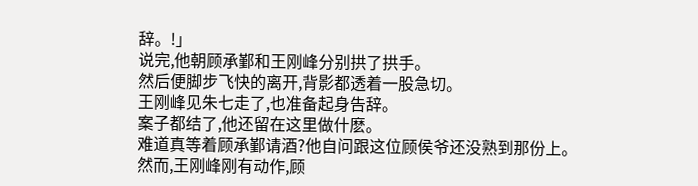辞。!」
说完,他朝顾承鄞和王刚峰分别拱了拱手。
然后便脚步飞快的离开,背影都透着一股急切。
王刚峰见朱七走了,也准备起身告辞。
案子都结了,他还留在这里做什麽。
难道真等着顾承鄞请酒?他自问跟这位顾侯爷还没熟到那份上。
然而,王刚峰刚有动作,顾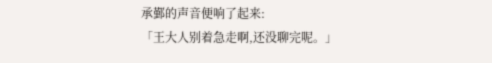承鄞的声音便响了起来:
「王大人别着急走啊,还没聊完呢。」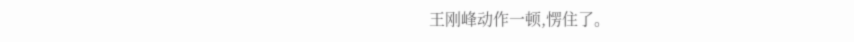王刚峰动作一顿,愣住了。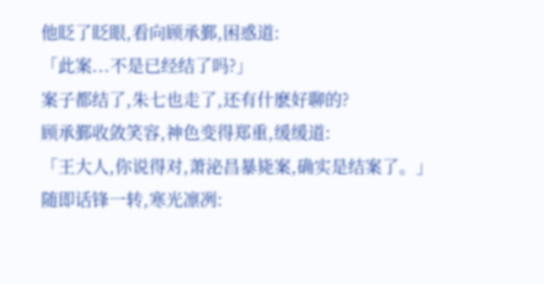他眨了眨眼,看向顾承鄞,困惑道:
「此案...不是已经结了吗?」
案子都结了,朱七也走了,还有什麽好聊的?
顾承鄞收敛笑容,神色变得郑重,缓缓道:
「王大人,你说得对,萧泌昌暴毙案,确实是结案了。」
随即话锋一转,寒光凛冽: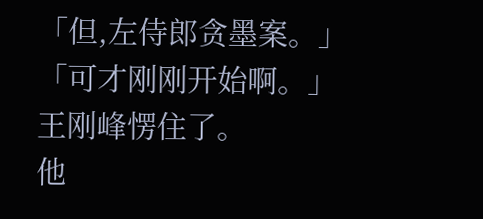「但,左侍郎贪墨案。」
「可才刚刚开始啊。」
王刚峰愣住了。
他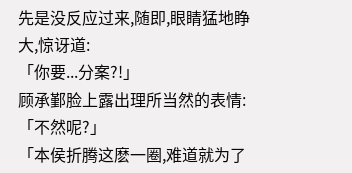先是没反应过来,随即,眼睛猛地睁大,惊讶道:
「你要...分案?!」
顾承鄞脸上露出理所当然的表情:「不然呢?」
「本侯折腾这麽一圈,难道就为了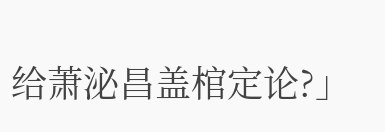给萧泌昌盖棺定论?」